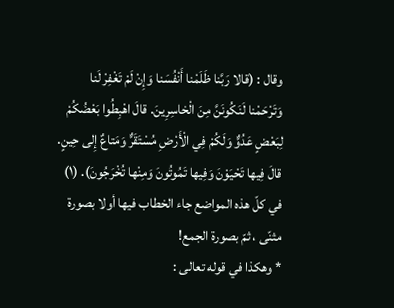وقال : (قالا رَبَّنا ظَلَمْنا أَنْفُسَنا وَإِنْ لَمْ تَغْفِرْ لَنا وَتَرْحَمْنا لَنَكُونَنَّ مِنَ الْخاسِرِينَ. قالَ اهْبِطُوا بَعْضُكُمْ لِبَعْضٍ عَدُوٌّ وَلَكُمْ فِي الْأَرْضِ مُسْتَقَرٌّ وَمَتاعٌ إِلى حِينٍ. قالَ فِيها تَحْيَوْنَ وَفِيها تَمُوتُونَ وَمِنْها تُخْرَجُونَ). (١)
في كلّ هذه المواضع جاء الخطاب فيها أولا بصورة مثنّى ، ثمّ بصورة الجمع!
* وهكذا في قوله تعالى :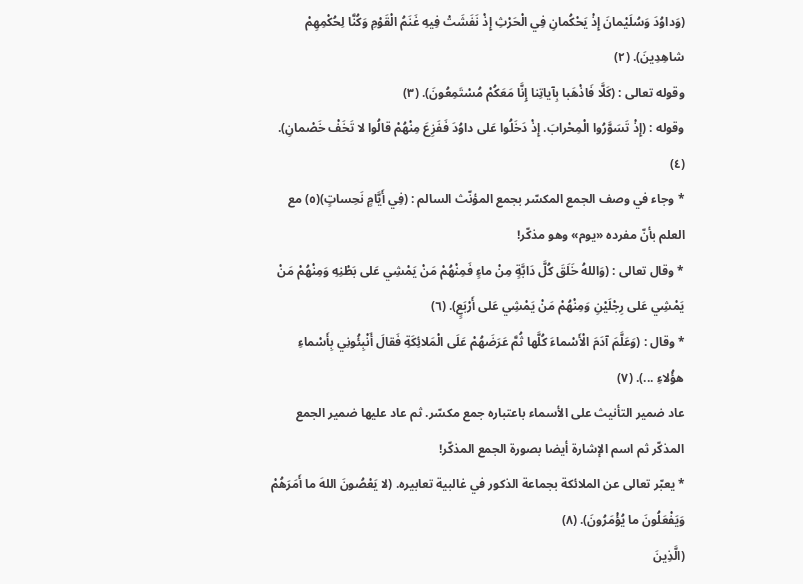(وَداوُدَ وَسُلَيْمانَ إِذْ يَحْكُمانِ فِي الْحَرْثِ إِذْ نَفَشَتْ فِيهِ غَنَمُ الْقَوْمِ وَكُنَّا لِحُكْمِهِمْ شاهِدِينَ). (٢)
وقوله تعالى : (كَلَّا فَاذْهَبا بِآياتِنا إِنَّا مَعَكُمْ مُسْتَمِعُونَ). (٣)
وقوله : (إِذْ تَسَوَّرُوا الْمِحْرابَ. إِذْ دَخَلُوا عَلى داوُدَ فَفَزِعَ مِنْهُمْ قالُوا لا تَخَفْ خَصْمانِ). (٤)
* وجاء في وصف الجمع المكسّر بجمع المؤنّث السالم : (فِي أَيَّامٍ نَحِساتٍ)(٥) مع العلم بأنّ مفرده «يوم» وهو مذكّر!
* وقال تعالى : (وَاللهُ خَلَقَ كُلَّ دَابَّةٍ مِنْ ماءٍ فَمِنْهُمْ مَنْ يَمْشِي عَلى بَطْنِهِ وَمِنْهُمْ مَنْ يَمْشِي عَلى رِجْلَيْنِ وَمِنْهُمْ مَنْ يَمْشِي عَلى أَرْبَعٍ). (٦)
* وقال : (وَعَلَّمَ آدَمَ الْأَسْماءَ كُلَّها ثُمَّ عَرَضَهُمْ عَلَى الْمَلائِكَةِ فَقالَ أَنْبِئُونِي بِأَسْماءِ هؤُلاءِ ...). (٧)
عاد ضمير التأنيث على الأسماء باعتباره جمع مكسّر. ثم عاد عليها ضمير الجمع المذكّر ثم اسم الإشارة أيضا بصورة الجمع المذكّر!
* يعبّر تعالى عن الملائكة بجماعة الذكور في غالبية تعابيره. (لا يَعْصُونَ اللهَ ما أَمَرَهُمْ وَيَفْعَلُونَ ما يُؤْمَرُونَ). (٨)
(الَّذِينَ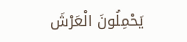يَحْمِلُونَ الْعَرْشَ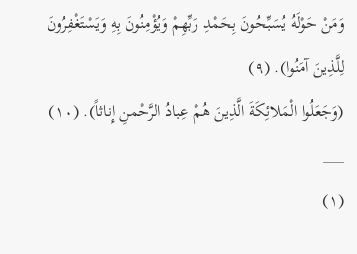وَمَنْ حَوْلَهُ يُسَبِّحُونَ بِحَمْدِ رَبِّهِمْ وَيُؤْمِنُونَ بِهِ وَيَسْتَغْفِرُونَ لِلَّذِينَ آمَنُوا). (٩)
(وَجَعَلُوا الْمَلائِكَةَ الَّذِينَ هُمْ عِبادُ الرَّحْمنِ إِناثاً). (١٠)
___
(١)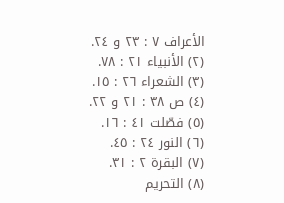الأعراف ٧ : ٢٣ و ٢٤.
(٢) الأنبياء ٢١ : ٧٨.
(٣) الشعراء ٢٦ : ١٥.
(٤) ص ٣٨ : ٢١ و ٢٢.
(٥) فصّلت ٤١ : ١٦.
(٦) النور ٢٤ : ٤٥.
(٧) البقرة ٢ : ٣١.
(٨) التحريم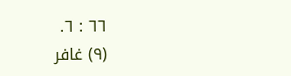٦٦ : ٦.
(٩) غافر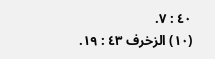٤٠ : ٧.
(١٠) الزخرف ٤٣ : ١٩.